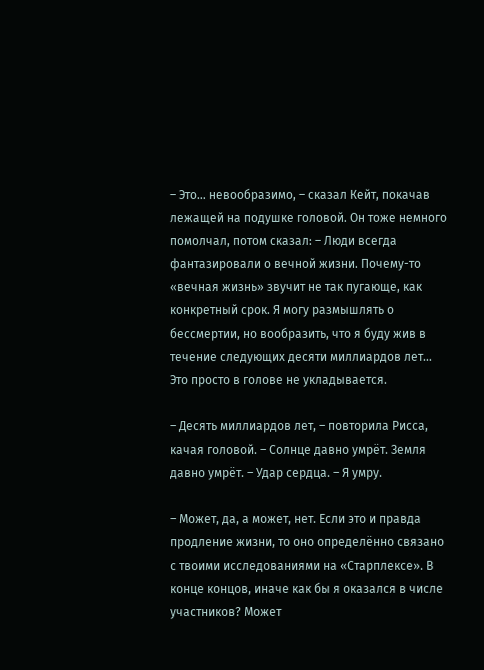– Это… невообразимо, – сказал Кейт, покачав лежащей на подушке головой. Он тоже немного помолчал, потом сказал: – Люди всегда фантазировали о вечной жизни. Почему-то «вечная жизнь» звучит не так пугающе, как конкретный срок. Я могу размышлять о бессмертии, но вообразить, что я буду жив в течение следующих десяти миллиардов лет… Это просто в голове не укладывается.

– Десять миллиардов лет, – повторила Рисса, качая головой. – Солнце давно умрёт. Земля давно умрёт. – Удар сердца. – Я умру.

– Может, да, а может, нет. Если это и правда продление жизни, то оно определённо связано с твоими исследованиями на «Старплексе». В конце концов, иначе как бы я оказался в числе участников? Может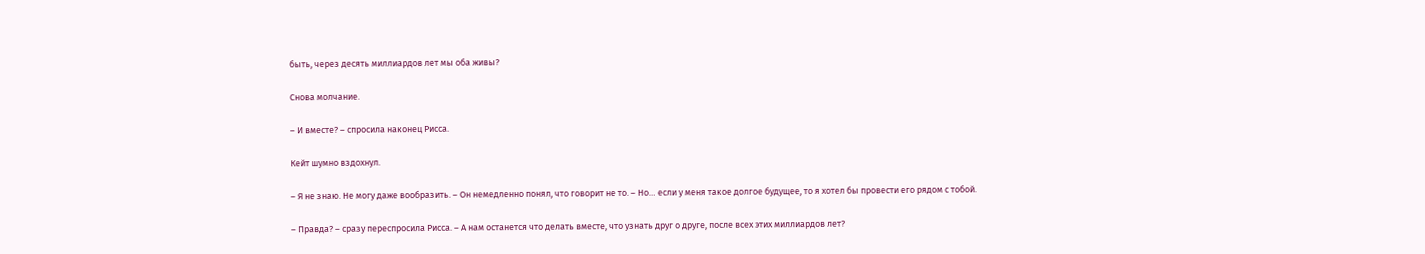быть, через десять миллиардов лет мы оба живы?

Снова молчание.

– И вместе? – спросила наконец Рисса.

Кейт шумно вздохнул.

– Я не знаю. Не могу даже вообразить. – Он немедленно понял, что говорит не то. – Но… если у меня такое долгое будущее, то я хотел бы провести его рядом с тобой.

– Правда? – сразу переспросила Рисса. – А нам останется что делать вместе, что узнать друг о друге, после всех этих миллиардов лет?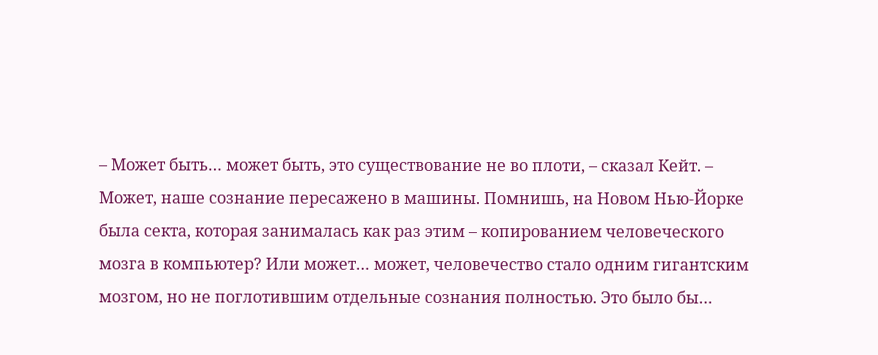– Может быть… может быть, это существование не во плоти, – сказал Кейт. – Может, наше сознание пересажено в машины. Помнишь, на Новом Нью-Йорке была секта, которая занималась как раз этим – копированием человеческого мозга в компьютер? Или может… может, человечество стало одним гигантским мозгом, но не поглотившим отдельные сознания полностью. Это было бы…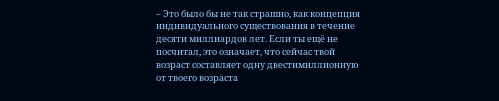– Это было бы не так страшно, как концепция индивидуального существования в течение десяти миллиардов лет. Если ты ещё не посчитал, это означает, что сейчас твой возраст составляет одну двестимиллионную от твоего возраста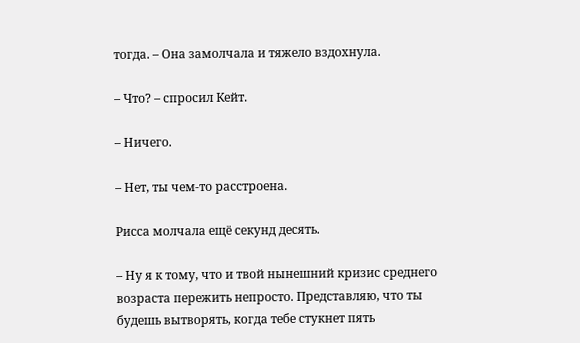тогда. – Она замолчала и тяжело вздохнула.

– Что? – спросил Кейт.

– Ничего.

– Нет, ты чем-то расстроена.

Рисса молчала ещё секунд десять.

– Ну я к тому, что и твой нынешний кризис среднего возраста пережить непросто. Представляю, что ты будешь вытворять, когда тебе стукнет пять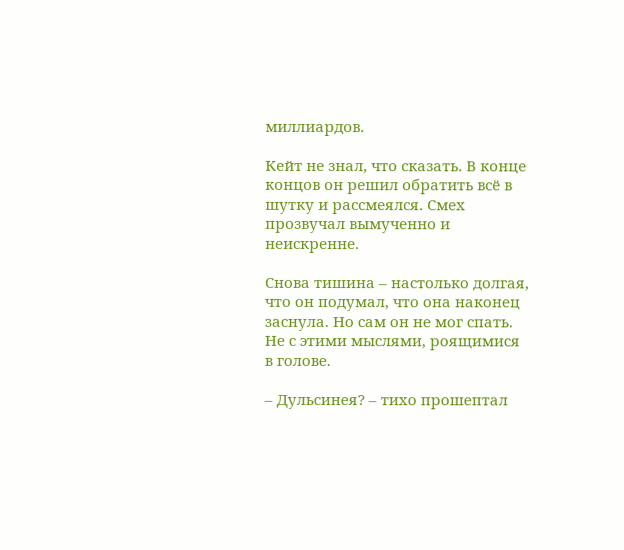миллиардов.

Кейт не знал, что сказать. В конце концов он решил обратить всё в шутку и рассмеялся. Смех прозвучал вымученно и неискренне.

Снова тишина – настолько долгая, что он подумал, что она наконец заснула. Но сам он не мог спать. Не с этими мыслями, роящимися в голове.

– Дульсинея? – тихо прошептал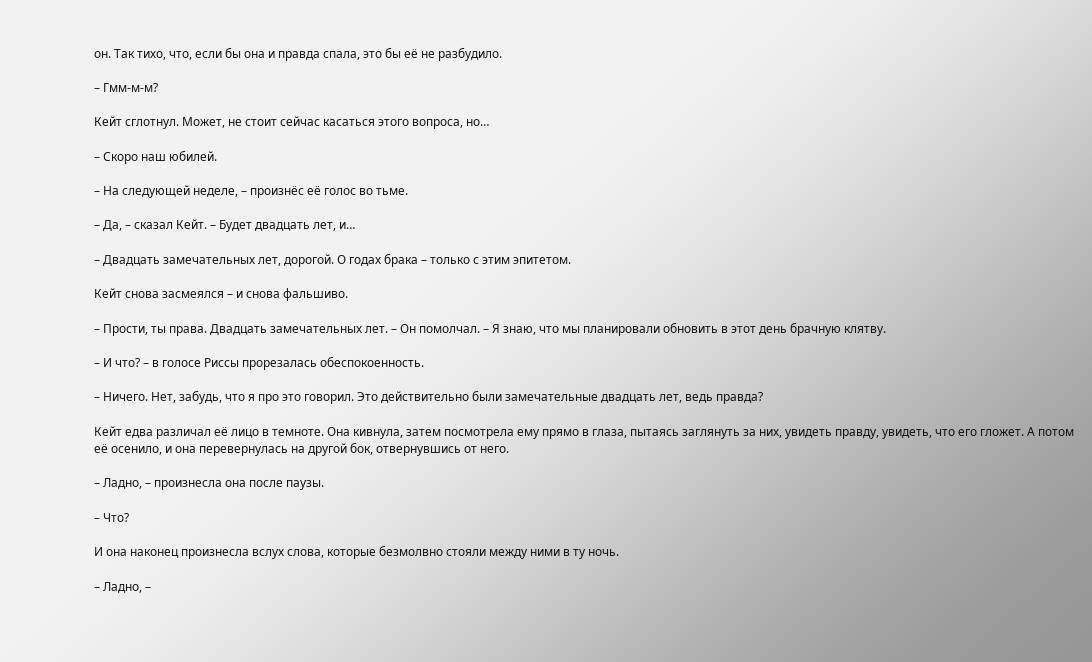он. Так тихо, что, если бы она и правда спала, это бы её не разбудило.

– Гмм-м-м?

Кейт сглотнул. Может, не стоит сейчас касаться этого вопроса, но…

– Скоро наш юбилей.

– На следующей неделе, – произнёс её голос во тьме.

– Да, – сказал Кейт. – Будет двадцать лет, и…

– Двадцать замечательных лет, дорогой. О годах брака – только с этим эпитетом.

Кейт снова засмеялся – и снова фальшиво.

– Прости, ты права. Двадцать замечательных лет. – Он помолчал. – Я знаю, что мы планировали обновить в этот день брачную клятву.

– И что? – в голосе Риссы прорезалась обеспокоенность.

– Ничего. Нет, забудь, что я про это говорил. Это действительно были замечательные двадцать лет, ведь правда?

Кейт едва различал её лицо в темноте. Она кивнула, затем посмотрела ему прямо в глаза, пытаясь заглянуть за них, увидеть правду, увидеть, что его гложет. А потом её осенило, и она перевернулась на другой бок, отвернувшись от него.

– Ладно, – произнесла она после паузы.

– Что?

И она наконец произнесла вслух слова, которые безмолвно стояли между ними в ту ночь.

– Ладно, –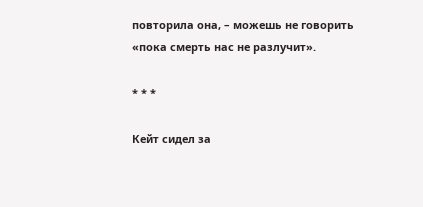повторила она, – можешь не говорить «пока смерть нас не разлучит».

* * *

Кейт сидел за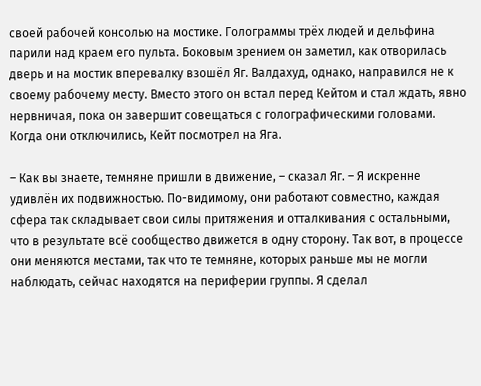своей рабочей консолью на мостике. Голограммы трёх людей и дельфина парили над краем его пульта. Боковым зрением он заметил, как отворилась дверь и на мостик вперевалку взошёл Яг. Валдахуд, однако, направился не к своему рабочему месту. Вместо этого он встал перед Кейтом и стал ждать, явно нервничая, пока он завершит совещаться с голографическими головами. Когда они отключились, Кейт посмотрел на Яга.

– Как вы знаете, темняне пришли в движение, – сказал Яг. – Я искренне удивлён их подвижностью. По-видимому, они работают совместно, каждая сфера так складывает свои силы притяжения и отталкивания с остальными, что в результате всё сообщество движется в одну сторону. Так вот, в процессе они меняются местами, так что те темняне, которых раньше мы не могли наблюдать, сейчас находятся на периферии группы. Я сделал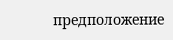предположение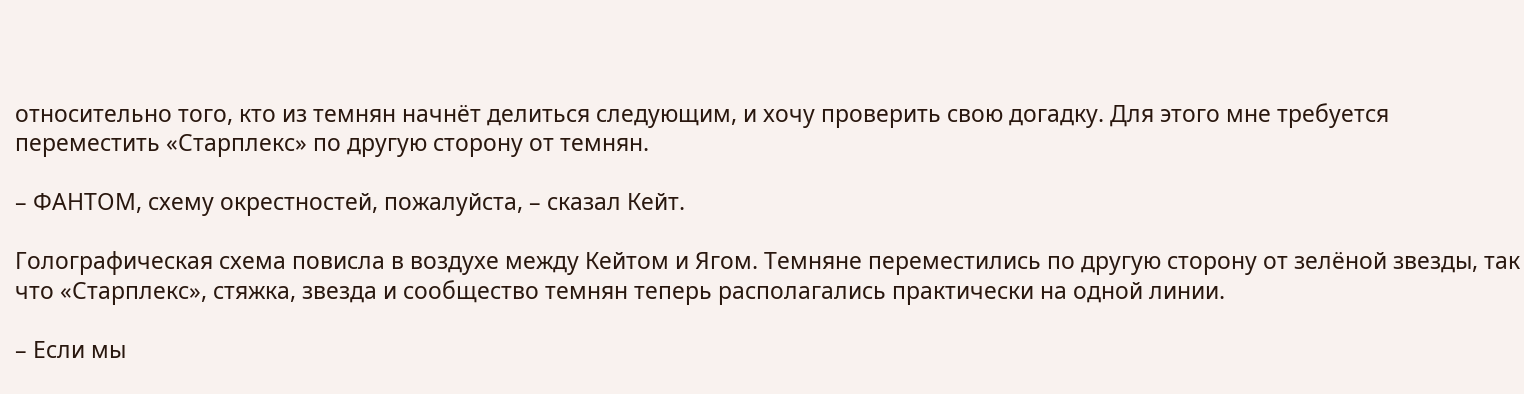относительно того, кто из темнян начнёт делиться следующим, и хочу проверить свою догадку. Для этого мне требуется переместить «Старплекс» по другую сторону от темнян.

– ФАНТОМ, схему окрестностей, пожалуйста, – сказал Кейт.

Голографическая схема повисла в воздухе между Кейтом и Ягом. Темняне переместились по другую сторону от зелёной звезды, так что «Старплекс», стяжка, звезда и сообщество темнян теперь располагались практически на одной линии.

– Если мы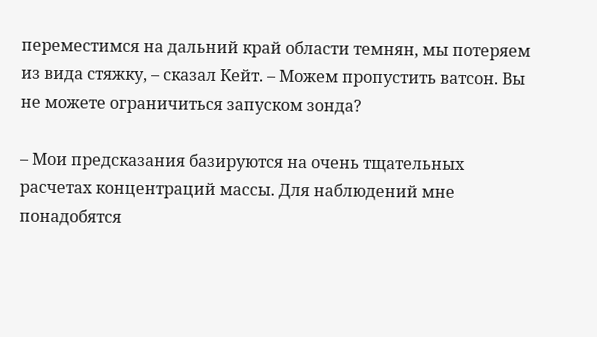переместимся на дальний край области темнян, мы потеряем из вида стяжку, – сказал Кейт. – Можем пропустить ватсон. Вы не можете ограничиться запуском зонда?

– Мои предсказания базируются на очень тщательных расчетах концентраций массы. Для наблюдений мне понадобятся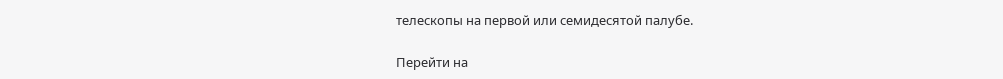телескопы на первой или семидесятой палубе.

Перейти на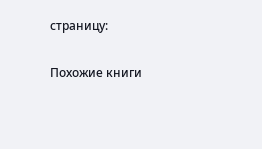страницу:

Похожие книги